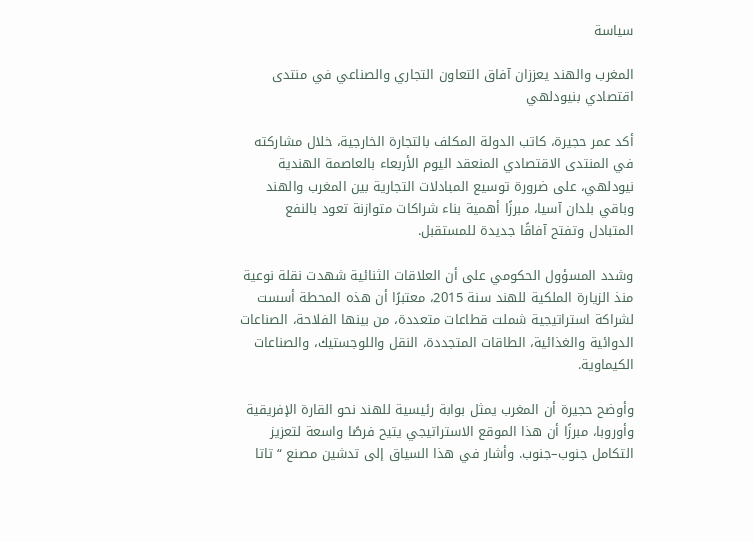سياسة

المغرب والهند يعززان آفاق التعاون التجاري والصناعي في منتدى اقتصادي بنيودلهي

أكد عمر حجيرة، كاتب الدولة المكلف بالتجارة الخارجية، خلال مشاركته في المنتدى الاقتصادي المنعقد اليوم الأربعاء بالعاصمة الهندية نيودلهي، على ضرورة توسيع المبادلات التجارية بين المغرب والهند وباقي بلدان آسيا، مبرزًا أهمية بناء شراكات متوازنة تعود بالنفع المتبادل وتفتح آفاقًا جديدة للمستقبل.

وشدد المسؤول الحكومي على أن العلاقات الثنائية شهدت نقلة نوعية منذ الزيارة الملكية للهند سنة 2015، معتبرًا أن هذه المحطة أسست لشراكة استراتيجية شملت قطاعات متعددة، من بينها الفلاحة، الصناعات الدوائية والغذائية، الطاقات المتجددة، النقل واللوجستيك، والصناعات الكيماوية.

وأوضح حجيرة أن المغرب يمثل بوابة رئيسية للهند نحو القارة الإفريقية وأوروبا، مبرزًا أن هذا الموقع الاستراتيجي يتيح فرصًا واسعة لتعزيز التكامل جنوب–جنوب. وأشار في هذا السياق إلى تدشين مصنع “تاتا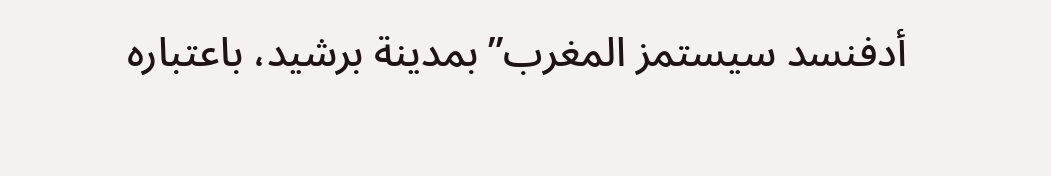أدفنسد سيستمز المغرب” بمدينة برشيد، باعتباره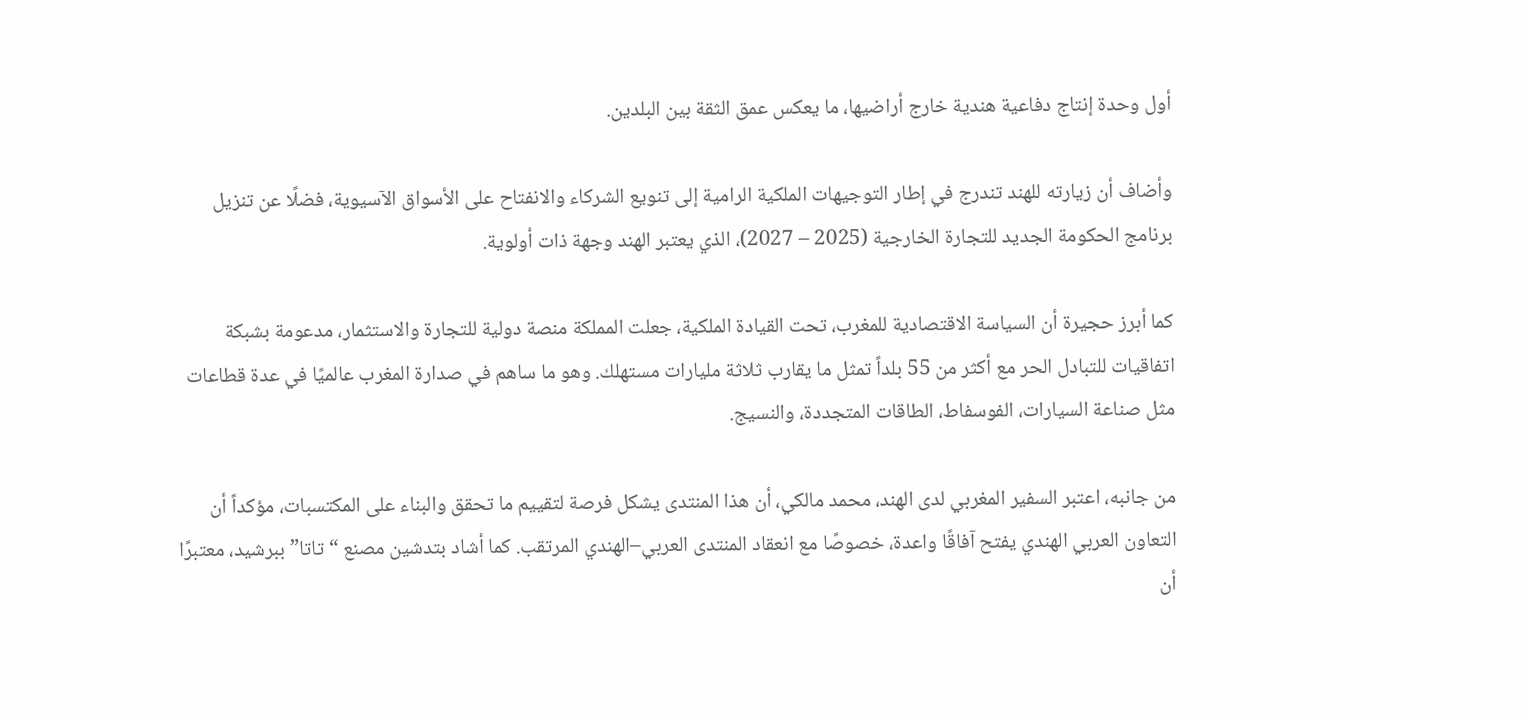أول وحدة إنتاج دفاعية هندية خارج أراضيها، ما يعكس عمق الثقة بين البلدين.

وأضاف أن زيارته للهند تندرج في إطار التوجيهات الملكية الرامية إلى تنويع الشركاء والانفتاح على الأسواق الآسيوية، فضلًا عن تنزيل برنامج الحكومة الجديد للتجارة الخارجية (2025 – 2027)، الذي يعتبر الهند وجهة ذات أولوية.

كما أبرز حجيرة أن السياسة الاقتصادية للمغرب، تحت القيادة الملكية، جعلت المملكة منصة دولية للتجارة والاستثمار، مدعومة بشبكة اتفاقيات للتبادل الحر مع أكثر من 55 بلداً تمثل ما يقارب ثلاثة مليارات مستهلك. وهو ما ساهم في صدارة المغرب عالميًا في عدة قطاعات مثل صناعة السيارات، الفوسفاط، الطاقات المتجددة، والنسيج.

من جانبه، اعتبر السفير المغربي لدى الهند، محمد مالكي، أن هذا المنتدى يشكل فرصة لتقييم ما تحقق والبناء على المكتسبات، مؤكداً أن التعاون العربي الهندي يفتح آفاقًا واعدة، خصوصًا مع انعقاد المنتدى العربي–الهندي المرتقب. كما أشاد بتدشين مصنع “تاتا” ببرشيد، معتبرًا أن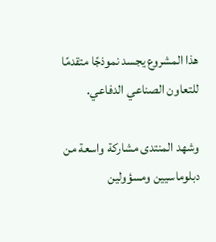هذا المشروع يجسد نموذجًا متقدمًا للتعاون الصناعي الدفاعي.

وشهد المنتدى مشاركة واسعة من دبلوماسيين ومسؤولين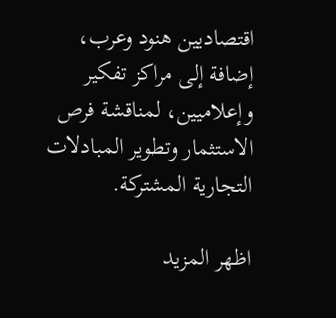اقتصاديين هنود وعرب، إضافة إلى مراكز تفكير وإعلاميين، لمناقشة فرص الاستثمار وتطوير المبادلات التجارية المشتركة.

اظهر المزيد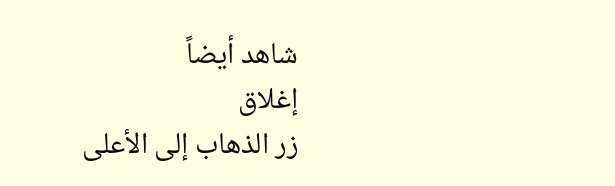شاهد أيضاً
إغلاق
زر الذهاب إلى الأعلى